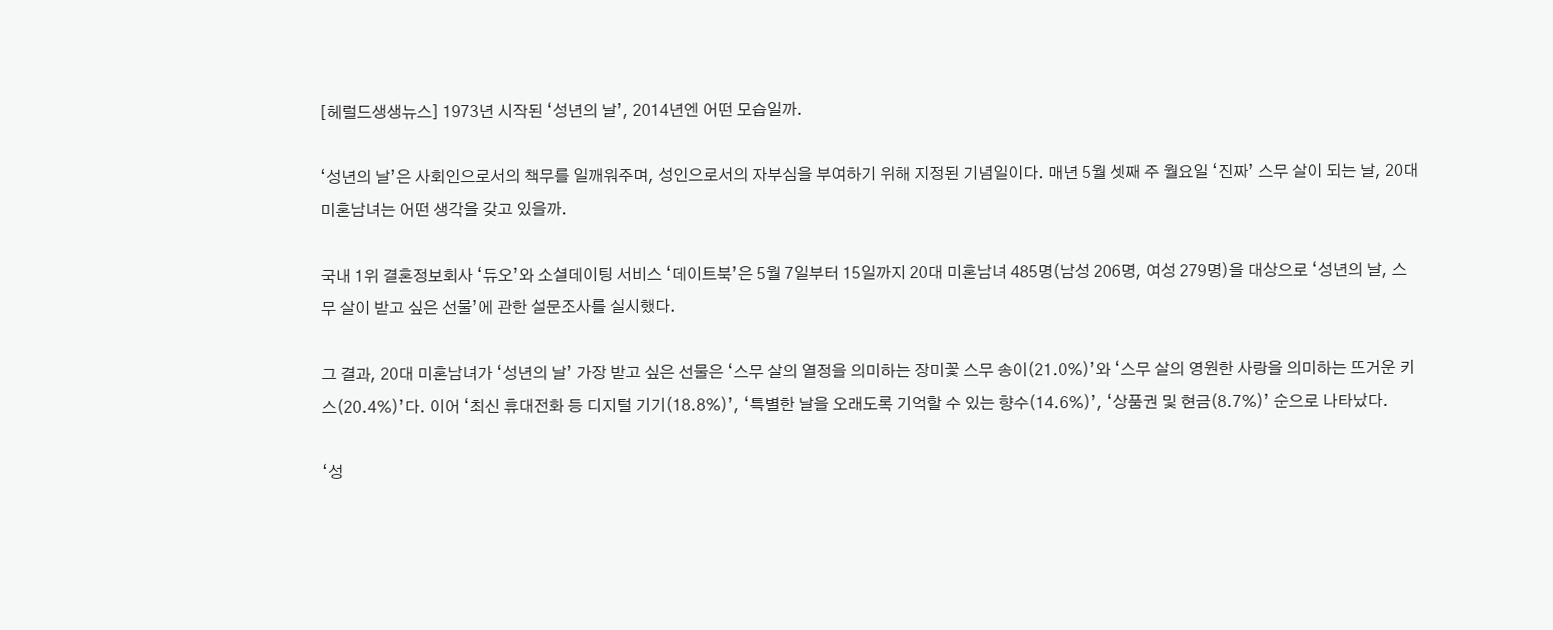[헤럴드생생뉴스] 1973년 시작된 ‘성년의 날’, 2014년엔 어떤 모습일까.

‘성년의 날’은 사회인으로서의 책무를 일깨워주며, 성인으로서의 자부심을 부여하기 위해 지정된 기념일이다. 매년 5월 셋째 주 월요일 ‘진짜’ 스무 살이 되는 날, 20대 미혼남녀는 어떤 생각을 갖고 있을까.

국내 1위 결혼정보회사 ‘듀오’와 소셜데이팅 서비스 ‘데이트북’은 5월 7일부터 15일까지 20대 미혼남녀 485명(남성 206명, 여성 279명)을 대상으로 ‘성년의 날, 스무 살이 받고 싶은 선물’에 관한 설문조사를 실시했다.

그 결과, 20대 미혼남녀가 ‘성년의 날’ 가장 받고 싶은 선물은 ‘스무 살의 열정을 의미하는 장미꽃 스무 송이(21.0%)’와 ‘스무 살의 영원한 사랑을 의미하는 뜨거운 키스(20.4%)’다. 이어 ‘최신 휴대전화 등 디지털 기기(18.8%)’, ‘특별한 날을 오래도록 기억할 수 있는 향수(14.6%)’, ‘상품권 및 현금(8.7%)’ 순으로 나타났다.

‘성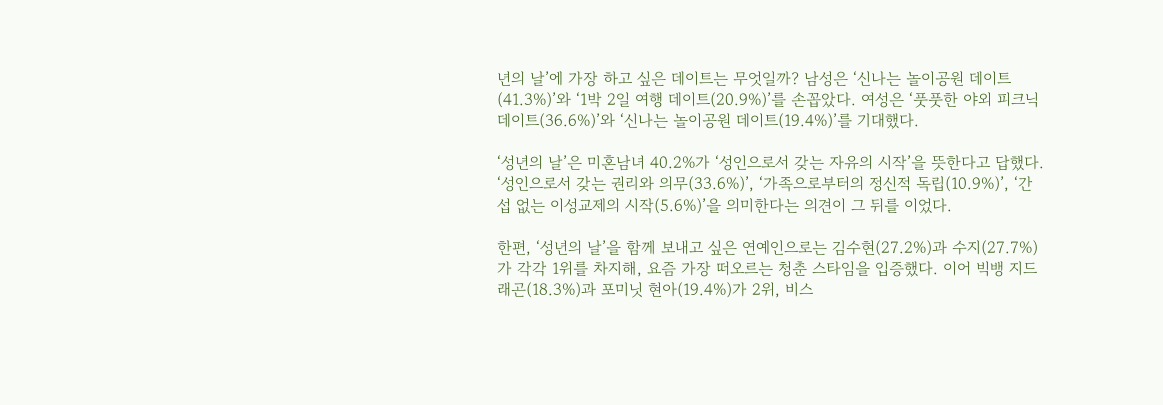년의 날’에 가장 하고 싶은 데이트는 무엇일까? 남성은 ‘신나는 놀이공원 데이트(41.3%)’와 ‘1박 2일 여행 데이트(20.9%)’를 손꼽았다. 여성은 ‘풋풋한 야외 피크닉 데이트(36.6%)’와 ‘신나는 놀이공원 데이트(19.4%)’를 기대했다.

‘성년의 날’은 미혼남녀 40.2%가 ‘성인으로서 갖는 자유의 시작’을 뜻한다고 답했다. ‘성인으로서 갖는 권리와 의무(33.6%)’, ‘가족으로부터의 정신적 독립(10.9%)’, ‘간섭 없는 이성교제의 시작(5.6%)’을 의미한다는 의견이 그 뒤를 이었다.

한편, ‘성년의 날’을 함께 보내고 싶은 연예인으로는 김수현(27.2%)과 수지(27.7%)가 각각 1위를 차지해, 요즘 가장 떠오르는 청춘 스타임을 입증했다. 이어 빅뱅 지드래곤(18.3%)과 포미닛 현아(19.4%)가 2위, 비스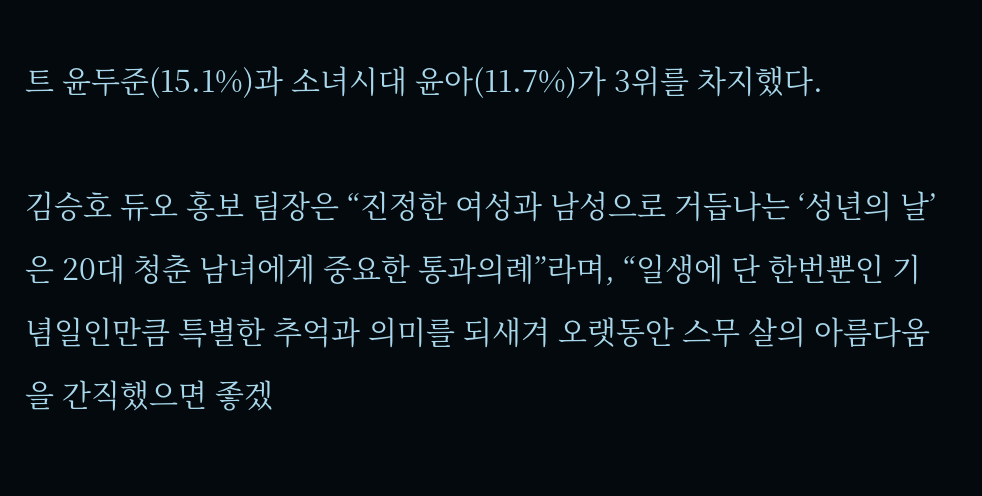트 윤두준(15.1%)과 소녀시대 윤아(11.7%)가 3위를 차지했다.

김승호 듀오 홍보 팀장은 “진정한 여성과 남성으로 거듭나는 ‘성년의 날’은 20대 청춘 남녀에게 중요한 통과의례”라며, “일생에 단 한번뿐인 기념일인만큼 특별한 추억과 의미를 되새겨 오랫동안 스무 살의 아름다움을 간직했으면 좋겠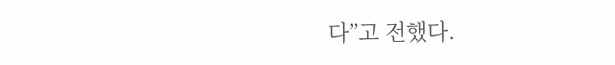다”고 전했다.